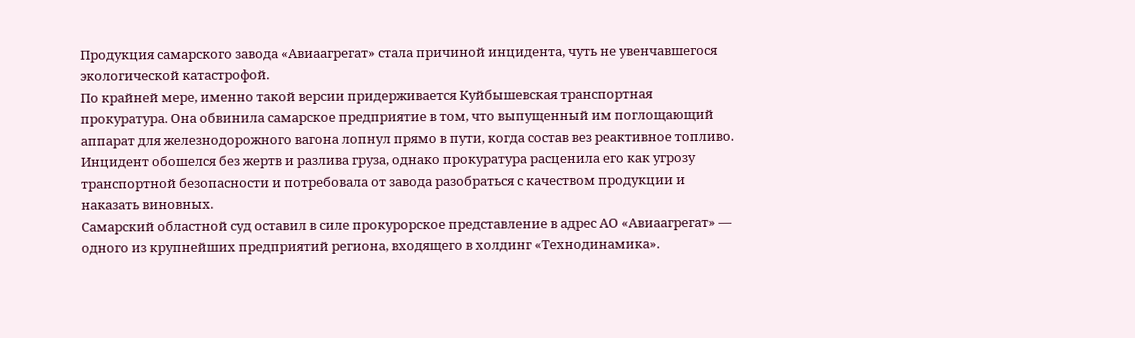Продукция самарского завода «Авиаагрегат» стала причиной инцидента, чуть не увенчавшегося экологической катастрофой.
По крайней мере, именно такой версии придерживается Куйбышевская транспортная прокуратура. Она обвинила самарское предприятие в том, что выпущенный им поглощающий аппарат для железнодорожного вагона лопнул прямо в пути, когда состав вез реактивное топливо. Инцидент обошелся без жертв и разлива груза, однако прокуратура расценила его как угрозу транспортной безопасности и потребовала от завода разобраться с качеством продукции и наказать виновных.
Самарский областной суд оставил в силе прокурорское представление в адрес АО «Авиаагрегат» — одного из крупнейших предприятий региона, входящего в холдинг «Технодинамика».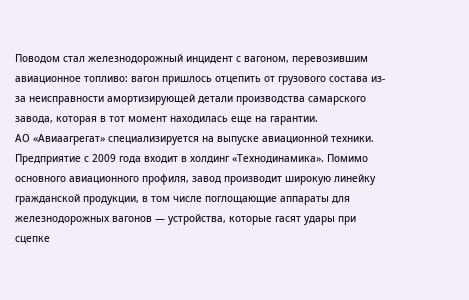Поводом стал железнодорожный инцидент с вагоном, перевозившим авиационное топливо: вагон пришлось отцепить от грузового состава из-за неисправности амортизирующей детали производства самарского завода, которая в тот момент находилась еще на гарантии.
АО «Авиаагрегат» специализируется на выпуске авиационной техники. Предприятие с 2009 года входит в холдинг «Технодинамика». Помимо основного авиационного профиля, завод производит широкую линейку гражданской продукции, в том числе поглощающие аппараты для железнодорожных вагонов — устройства, которые гасят удары при сцепке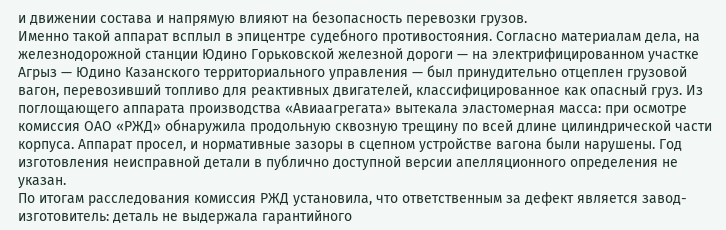и движении состава и напрямую влияют на безопасность перевозки грузов.
Именно такой аппарат всплыл в эпицентре судебного противостояния. Согласно материалам дела, на железнодорожной станции Юдино Горьковской железной дороги — на электрифицированном участке Агрыз — Юдино Казанского территориального управления — был принудительно отцеплен грузовой вагон, перевозивший топливо для реактивных двигателей, классифицированное как опасный груз. Из поглощающего аппарата производства «Авиаагрегата» вытекала эластомерная масса: при осмотре комиссия ОАО «РЖД» обнаружила продольную сквозную трещину по всей длине цилиндрической части корпуса. Аппарат просел, и нормативные зазоры в сцепном устройстве вагона были нарушены. Год изготовления неисправной детали в публично доступной версии апелляционного определения не указан.
По итогам расследования комиссия РЖД установила, что ответственным за дефект является завод-изготовитель: деталь не выдержала гарантийного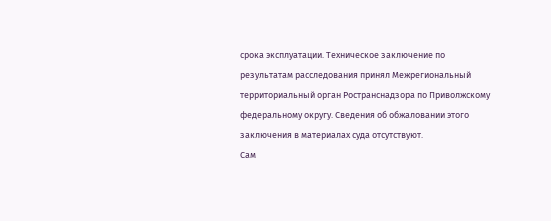срока эксплуатации. Техническое заключение по результатам расследования принял Межрегиональный территориальный орган Ространснадзора по Приволжскому федеральному округу. Сведения об обжаловании этого заключения в материалах суда отсутствуют.
Сам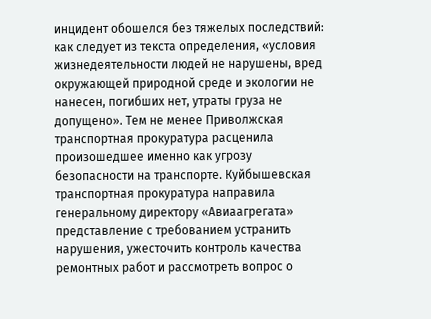инцидент обошелся без тяжелых последствий: как следует из текста определения, «условия жизнедеятельности людей не нарушены, вред окружающей природной среде и экологии не нанесен, погибших нет, утраты груза не допущено». Тем не менее Приволжская транспортная прокуратура расценила произошедшее именно как угрозу безопасности на транспорте. Куйбышевская транспортная прокуратура направила генеральному директору «Авиаагрегата» представление с требованием устранить нарушения, ужесточить контроль качества ремонтных работ и рассмотреть вопрос о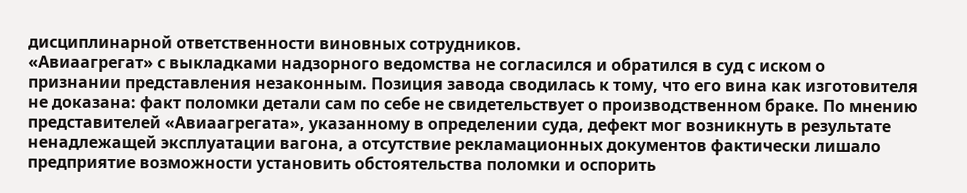дисциплинарной ответственности виновных сотрудников.
«Авиаагрегат» с выкладками надзорного ведомства не согласился и обратился в суд с иском о признании представления незаконным. Позиция завода сводилась к тому, что его вина как изготовителя не доказана: факт поломки детали сам по себе не свидетельствует о производственном браке. По мнению представителей «Авиаагрегата», указанному в определении суда, дефект мог возникнуть в результате ненадлежащей эксплуатации вагона, а отсутствие рекламационных документов фактически лишало предприятие возможности установить обстоятельства поломки и оспорить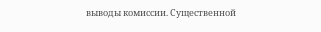выводы комиссии. Существенной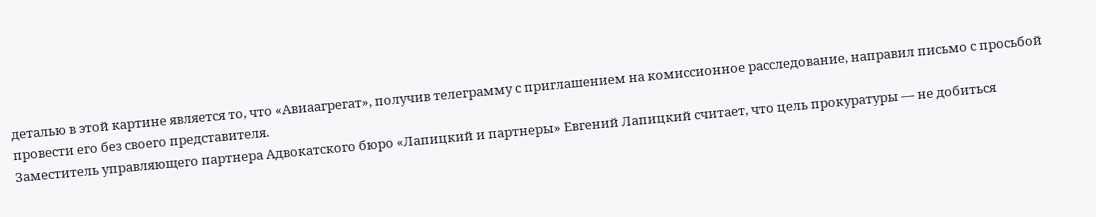деталью в этой картине является то, что «Авиаагрегат», получив телеграмму с приглашением на комиссионное расследование, направил письмо с просьбой провести его без своего представителя.
Заместитель управляющего партнера Адвокатского бюро «Лапицкий и партнеры» Евгений Лапицкий считает, что цель прокуратуры — не добиться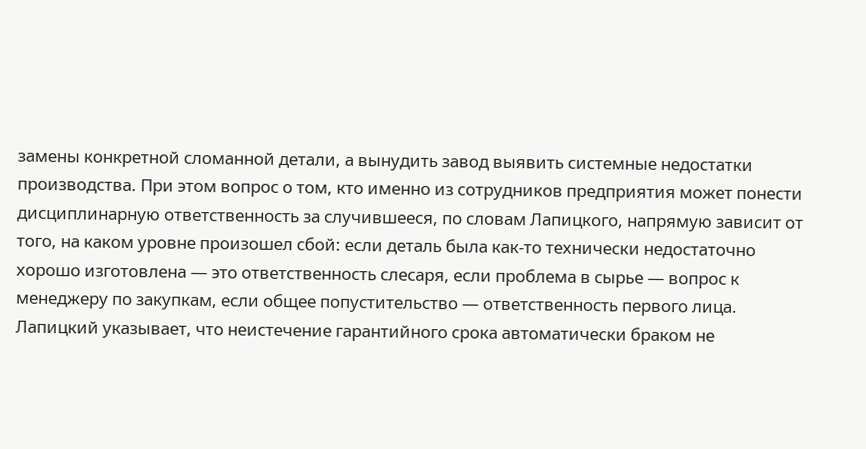замены конкретной сломанной детали, а вынудить завод выявить системные недостатки производства. При этом вопрос о том, кто именно из сотрудников предприятия может понести дисциплинарную ответственность за случившееся, по словам Лапицкого, напрямую зависит от того, на каком уровне произошел сбой: если деталь была как-то технически недостаточно хорошо изготовлена — это ответственность слесаря, если проблема в сырье — вопрос к менеджеру по закупкам, если общее попустительство — ответственность первого лица.
Лапицкий указывает, что неистечение гарантийного срока автоматически браком не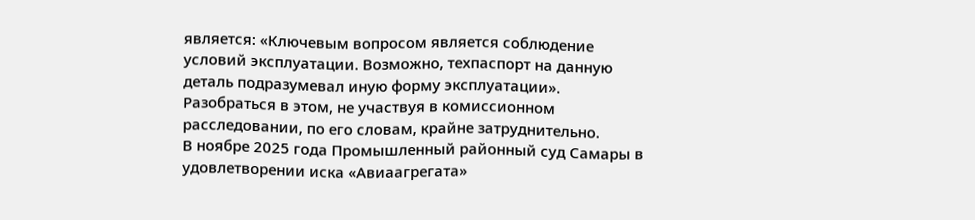является: «Ключевым вопросом является соблюдение условий эксплуатации. Возможно, техпаспорт на данную деталь подразумевал иную форму эксплуатации». Разобраться в этом, не участвуя в комиссионном расследовании, по его словам, крайне затруднительно.
В ноябре 2025 года Промышленный районный суд Самары в удовлетворении иска «Авиаагрегата»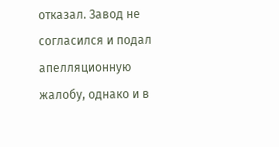отказал. Завод не согласился и подал апелляционную жалобу, однако и в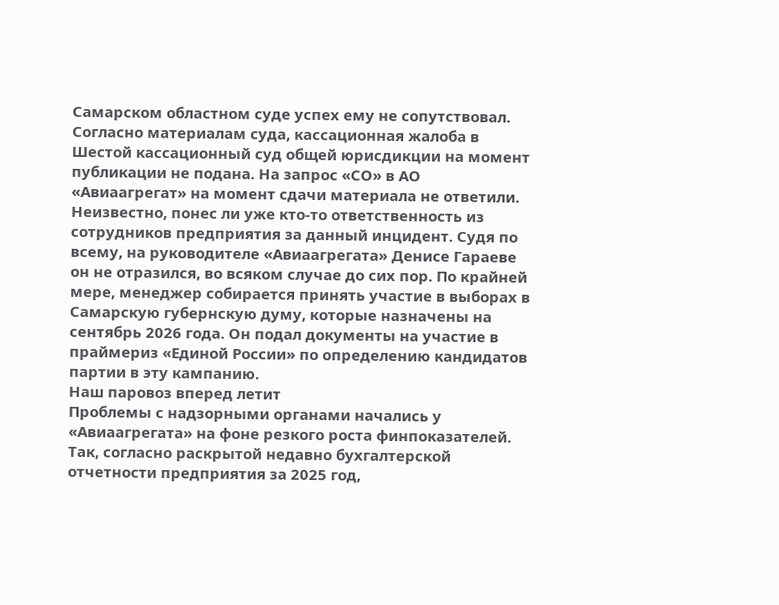Самарском областном суде успех ему не сопутствовал. Согласно материалам суда, кассационная жалоба в Шестой кассационный суд общей юрисдикции на момент публикации не подана. На запрос «СО» в АО «Авиаагрегат» на момент сдачи материала не ответили.
Неизвестно, понес ли уже кто-то ответственность из сотрудников предприятия за данный инцидент. Судя по всему, на руководителе «Авиаагрегата» Денисе Гараеве он не отразился, во всяком случае до сих пор. По крайней мере, менеджер собирается принять участие в выборах в Самарскую губернскую думу, которые назначены на сентябрь 2026 года. Он подал документы на участие в праймериз «Единой России» по определению кандидатов партии в эту кампанию.
Наш паровоз вперед летит
Проблемы с надзорными органами начались у «Авиаагрегата» на фоне резкого роста финпоказателей. Так, согласно раскрытой недавно бухгалтерской отчетности предприятия за 2025 год,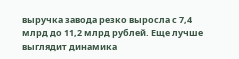выручка завода резко выросла с 7,4 млрд до 11,2 млрд рублей. Еще лучше выглядит динамика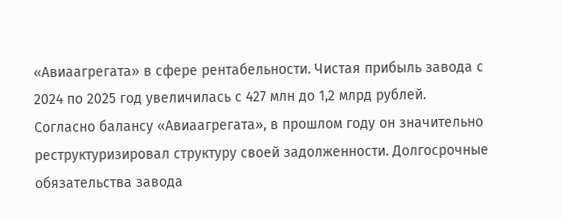«Авиаагрегата» в сфере рентабельности. Чистая прибыль завода с 2024 по 2025 год увеличилась с 427 млн до 1,2 млрд рублей.
Согласно балансу «Авиаагрегата», в прошлом году он значительно реструктуризировал структуру своей задолженности. Долгосрочные обязательства завода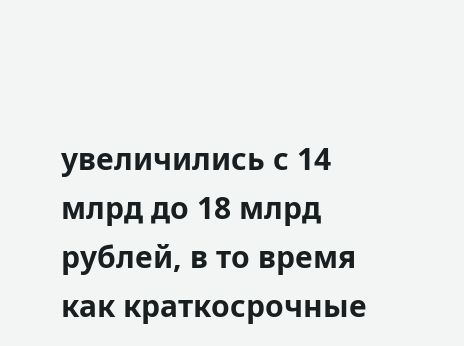увеличились с 14 млрд до 18 млрд рублей, в то время как краткосрочные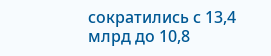сократились с 13,4 млрд до 10,8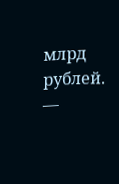млрд рублей.
—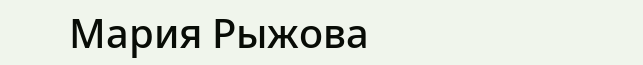Мария Рыжова